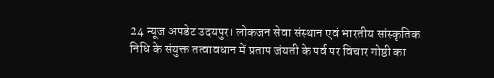24 न्यूज अपडेट उदयपुर। लोकजन सेवा संस्थान एवं भारतीय सांस्कृतिक निधि के संयुक्त तत्वावधान में प्रताप जंयती के पर्व पर विचार गोष्ठी का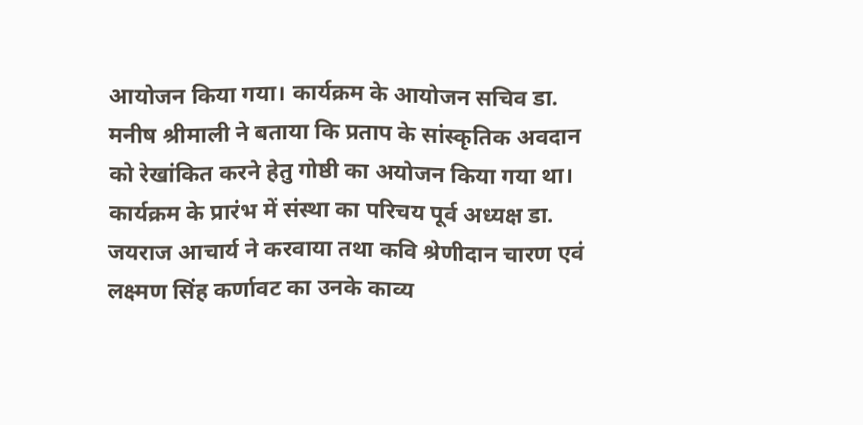आयोजन किया गया। कार्यक्रम के आयोजन सचिव डा. मनीष श्रीमाली ने बताया कि प्रताप के सांस्कृतिक अवदान को रेखांकित करने हेतु गोष्ठी का अयोजन किया गया था। कार्यक्रम के प्रारंभ में संस्था का परिचय पूर्व अध्यक्ष डा. जयराज आचार्य ने करवाया तथा कवि श्रेणीदान चारण एवं लक्ष्मण सिंह कर्णावट का उनके काव्य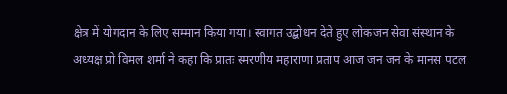क्षेत्र में योगदान के लिए सम्मान किया गया। स्वागत उद्बोधन देते हुए लोकजन सेवा संस्थान के अध्यक्ष प्रो विमल शर्मा ने कहा कि प्रातः स्मरणीय महाराणा प्रताप आज जन जन के मानस पटल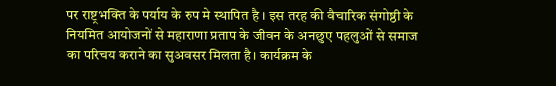पर राष्ट्रभक्ति के पर्याय के रुप मे स्थापित है । इस तरह की वैचारिक संगोष्ठी के नियमित आयोजनों से महाराणा प्रताप के जीवन के अनछुए पहलुओं से समाज का परिचय कराने का सुअवसर मिलता है। कार्यक्रम के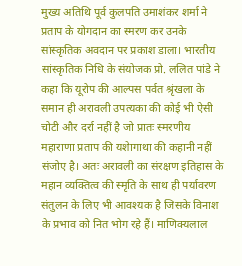मुख्य अतिथि पूर्व कुलपति उमाशंकर शर्मा ने प्रताप के योगदान का स्मरण कर उनके सांस्कृतिक अवदान पर प्रकाश डाला। भारतीय सांस्कृतिक निधि के संयोजक प्रो. ललित पांडे ने कहा कि यूरोप की आल्पस पर्वत श्रृंखला के समान ही अरावली उपत्यका की कोई भी ऐसी चोटी और दर्रा नहीं है जो प्रातः स्मरणीय महाराणा प्रताप की यशेागाथा की कहानी नहीं संजोए है। अतः अरावली का संरक्षण इतिहास के महान व्यक्तित्व की स्मृति के साथ ही पर्यावरण संतुलन के लिए भी आवश्यक है जिसके विनाश के प्रभाव को नित भोग रहे हैं। माणिक्यलाल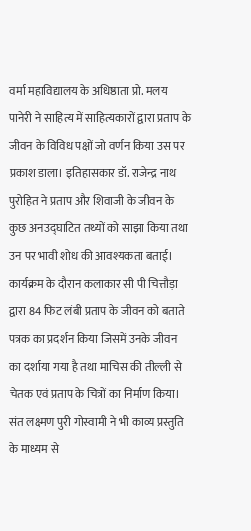वर्मा महाविद्यालय के अधिष्ठाता प्रो. मलय पानेरी ने साहित्य में साहित्यकारों द्वारा प्रताप के जीवन के विविध पक्षों जो वर्णन किया उस पर प्रकाश डाला। इतिहासकार डॉ. राजेन्द्र नाथ पुरोहित ने प्रताप और शिवाजी के जीवन के कुछ अनउद्घाटित तथ्यों को साझा किया तथा उन पर भावी शोध की आवश्यकता बताई। कार्यक्रम के दौरान कलाकार सी पी चित्तौड़ा द्वारा 84 फिट लंबी प्रताप के जीवन को बताते पत्रक का प्रदर्शन किया जिसमें उनके जीवन का दर्शाया गया है तथा माचिस की तील्ली से चेतक एवं प्रताप के चित्रों का निर्माण किया। संत लक्ष्मण पुरी गोस्वामी ने भी काव्य प्रस्तुति के माध्यम से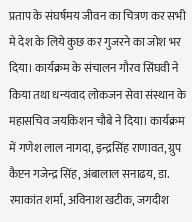प्रताप के संघर्षमय जीवन का चित्रण कर सभी मे देश के लिये कुछ कर गुजरने का जोश भर दिया। कार्यक्रम के संचालन गौरव सिंघवी ने किया तथा धन्यवाद लोकजन सेवा संस्थान के महासचिव जयकिशन चौबे ने दिया। कार्यक्रम में गणेश लाल नागदा, इन्द्रसिंह राणावत, ग्रुप कैप्टन गजेन्द्र सिंह, अंबालाल सनाढय, डा. रमाकांत शर्मा, अविनाश खटीक, जगदीश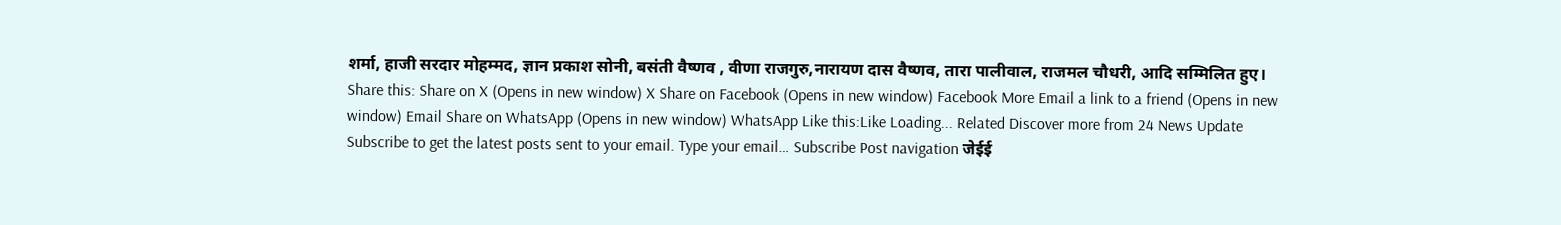शर्मा, हाजी सरदार मोहम्मद, ज्ञान प्रकाश सोनी, बसंती वैष्णव , वीणा राजगुरु,नारायण दास वैष्णव, तारा पालीवाल, राजमल चौधरी, आदि सम्मिलित हुए। Share this: Share on X (Opens in new window) X Share on Facebook (Opens in new window) Facebook More Email a link to a friend (Opens in new window) Email Share on WhatsApp (Opens in new window) WhatsApp Like this:Like Loading... Related Discover more from 24 News Update Subscribe to get the latest posts sent to your email. Type your email… Subscribe Post navigation जेईई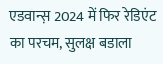एडवान्स़ 2024 में फिर रेडिएंट का परचम, सुलक्ष बडाला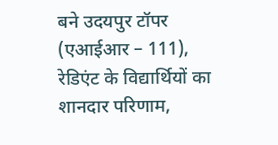बने उदयपुर टॉपर (एआईआर – 111), रेडिएंट के विद्यार्थियों का शानदार परिणाम,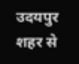उदयपुर शहर से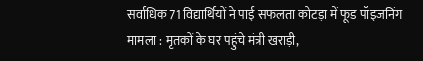सर्वाधिक 71 विद्यार्थियों ने पाई सफलता कोटड़ा में फूड पॉइजनिंग मामला : मृतकों के घर पहुंचे मंत्री खराड़ी,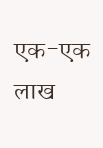एक-एक लाख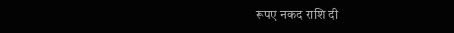रूपए नकद राशि दी